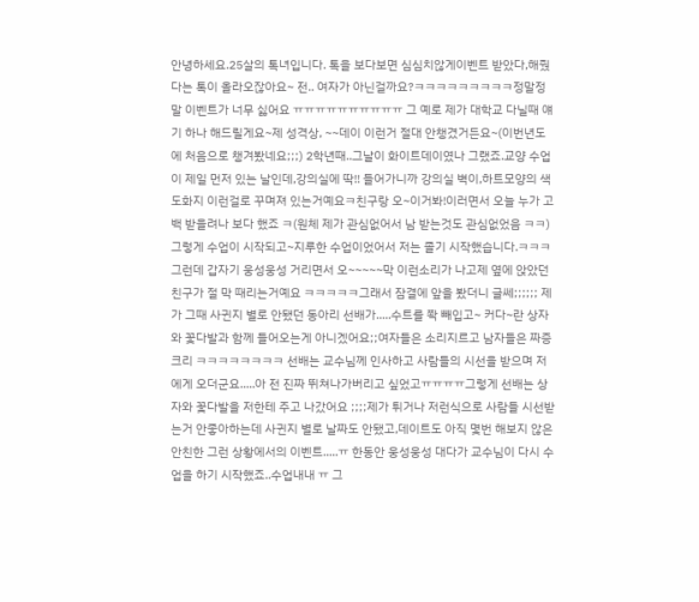안녕하세요.25살의 톡녀입니다. 톡을 보다보면 심심치않게이벤트 받았다,해줬다는 톡이 올라오잖아요~ 전.. 여자가 아닌걸까요?ㅋㅋㅋㅋㅋㅋㅋㅋㅋ정말정말 이벤트가 너무 싫어요 ㅠㅠㅠㅠㅠㅠㅠㅠㅠㅠ 그 예로 제가 대학교 다닐때 얘기 하나 해드릴게요~제 성격상, ~~데이 이런거 절대 안챙겼거든요~(이번년도에 처음으로 챙겨봤네요;;;) 2학년때..그날이 화이트데이였나 그랬죠.교양 수업이 제일 먼저 있는 날인데,강의실에 딱!! 들어가니까 강의실 벽이,하트모양의 색 도화지 이런걸로 꾸며져 있는거예요ㅋ친구랑 오~이거봐!이러면서 오늘 누가 고백 받을려나 보다 했죠 ㅋ(원체 제가 관심없어서 남 받는것도 관심없었음 ㅋㅋ) 그렇게 수업이 시작되고~지루한 수업이었어서 저는 졸기 시작했습니다.ㅋㅋㅋ그런데 갑자기 웅성웅성 거리면서 오~~~~~막 이런소리가 나고제 옆에 앉았던 친구가 절 막 때리는거예요 ㅋㅋㅋㅋㅋ그래서 잠결에 앞을 봤더니 글쎄;;;;;; 제가 그때 사귄지 별로 안됐던 동아리 선배가.....수트를 쫙 빼입고~ 커다~란 상자와 꽃다발과 함께 들어오는게 아니겠어요;;여자들은 소리지르고 남자들은 짜증 크리 ㅋㅋㅋㅋㅋㅋㅋㅋ 선배는 교수님께 인사하고 사람들의 시선을 받으며 저에게 오더군요.....아 전 진짜 뛰쳐나가버리고 싶었고ㅠㅠㅠㅠ그렇게 선배는 상자와 꽃다발을 저한테 주고 나갔어요 ;;;;제가 튀거나 저런식으로 사람들 시선받는거 안좋아하는데 사귄지 별로 날짜도 안됐고,데이트도 아직 몇번 해보지 않은 안친한 그런 상황에서의 이벤트.....ㅠ 한동안 웅성웅성 대다가 교수님이 다시 수업을 하기 시작했죠..수업내내 ㅠ 그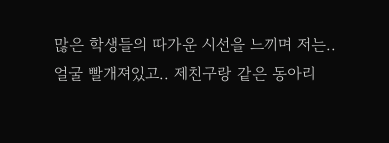많은 학생들의 따가운 시선을 느끼며 저는..얼굴 빨개져있고.. 제친구랑 같은 동아리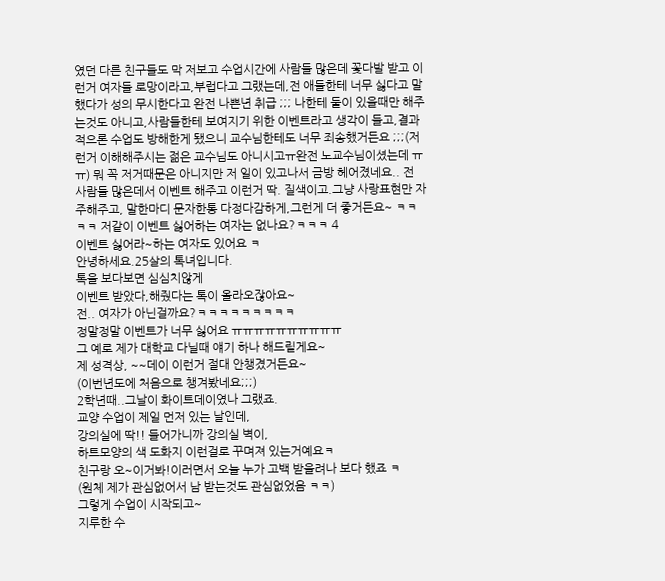였던 다른 친구들도 막 저보고 수업시간에 사람들 많은데 꽃다발 받고 이런거 여자들 로망이라고,부럽다고 그랬는데,전 애들한테 너무 싫다고 말했다가 성의 무시한다고 완전 나쁜년 취급 ;;; 나한테 둘이 있을때만 해주는것도 아니고,사람들한테 보여지기 위한 이벤트라고 생각이 들고,결과적으론 수업도 방해한게 됐으니 교수님한테도 너무 죄송했거든요 ;;;(저런거 이해해주시는 젊은 교수님도 아니시고ㅠ완전 노교수님이셨는데 ㅠㅠ) 뭐 꼭 저거때문은 아니지만 저 일이 있고나서 금방 헤어졌네요.. 전 사람들 많은데서 이벤트 해주고 이런거 딱. 질색이고.그냥 사랑표현만 자주해주고, 말한마디 문자한통 다정다감하게,그런게 더 좋거든요~ ㅋㅋㅋㅋ 저같이 이벤트 싫어하는 여자는 없나요?ㅋㅋㅋ 4
이벤트 싫어라~하는 여자도 있어요 ㅋ
안녕하세요.25살의 톡녀입니다.
톡을 보다보면 심심치않게
이벤트 받았다,해줬다는 톡이 올라오잖아요~
전.. 여자가 아닌걸까요?ㅋㅋㅋㅋㅋㅋㅋㅋㅋ
정말정말 이벤트가 너무 싫어요 ㅠㅠㅠㅠㅠㅠㅠㅠㅠㅠ
그 예로 제가 대학교 다닐때 얘기 하나 해드릴게요~
제 성격상, ~~데이 이런거 절대 안챙겼거든요~
(이번년도에 처음으로 챙겨봤네요;;;)
2학년때..그날이 화이트데이였나 그랬죠.
교양 수업이 제일 먼저 있는 날인데,
강의실에 딱!! 들어가니까 강의실 벽이,
하트모양의 색 도화지 이런걸로 꾸며져 있는거예요ㅋ
친구랑 오~이거봐!이러면서 오늘 누가 고백 받을려나 보다 했죠 ㅋ
(원체 제가 관심없어서 남 받는것도 관심없었음 ㅋㅋ)
그렇게 수업이 시작되고~
지루한 수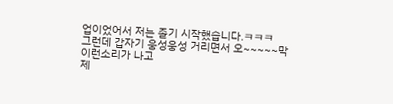업이었어서 저는 졸기 시작했습니다.ㅋㅋㅋ
그런데 갑자기 웅성웅성 거리면서 오~~~~~막 이런소리가 나고
제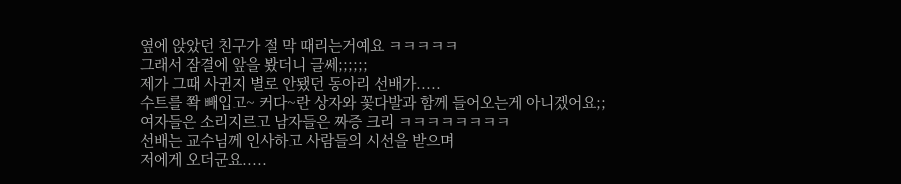옆에 앉았던 친구가 절 막 때리는거예요 ㅋㅋㅋㅋㅋ
그래서 잠결에 앞을 봤더니 글쎄;;;;;;
제가 그때 사귄지 별로 안됐던 동아리 선배가.....
수트를 쫙 빼입고~ 커다~란 상자와 꽃다발과 함께 들어오는게 아니겠어요;;
여자들은 소리지르고 남자들은 짜증 크리 ㅋㅋㅋㅋㅋㅋㅋㅋ
선배는 교수님께 인사하고 사람들의 시선을 받으며
저에게 오더군요.....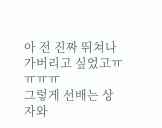아 전 진짜 뛰쳐나가버리고 싶었고ㅠㅠㅠㅠ
그렇게 선배는 상자와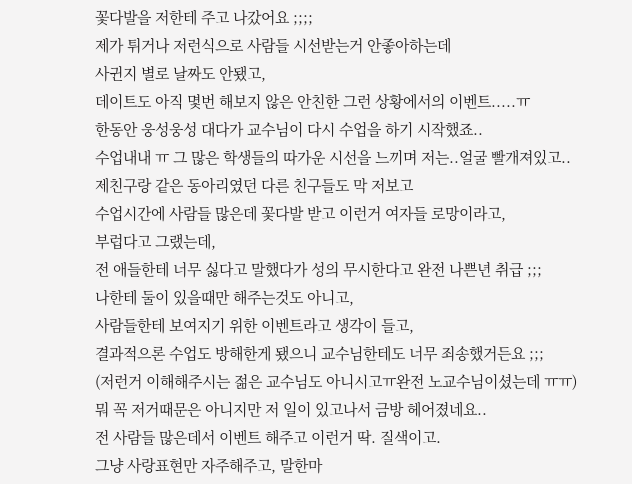꽃다발을 저한테 주고 나갔어요 ;;;;
제가 튀거나 저런식으로 사람들 시선받는거 안좋아하는데
사귄지 별로 날짜도 안됐고,
데이트도 아직 몇번 해보지 않은 안친한 그런 상황에서의 이벤트.....ㅠ
한동안 웅성웅성 대다가 교수님이 다시 수업을 하기 시작했죠..
수업내내 ㅠ 그 많은 학생들의 따가운 시선을 느끼며 저는..얼굴 빨개져있고..
제친구랑 같은 동아리였던 다른 친구들도 막 저보고
수업시간에 사람들 많은데 꽃다발 받고 이런거 여자들 로망이라고,
부럽다고 그랬는데,
전 애들한테 너무 싫다고 말했다가 성의 무시한다고 완전 나쁜년 취급 ;;;
나한테 둘이 있을때만 해주는것도 아니고,
사람들한테 보여지기 위한 이벤트라고 생각이 들고,
결과적으론 수업도 방해한게 됐으니 교수님한테도 너무 죄송했거든요 ;;;
(저런거 이해해주시는 젊은 교수님도 아니시고ㅠ완전 노교수님이셨는데 ㅠㅠ)
뭐 꼭 저거때문은 아니지만 저 일이 있고나서 금방 헤어졌네요..
전 사람들 많은데서 이벤트 해주고 이런거 딱. 질색이고.
그냥 사랑표현만 자주해주고, 말한마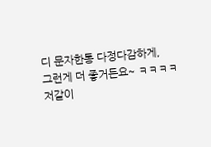디 문자한통 다정다감하게,
그런게 더 좋거든요~ ㅋㅋㅋㅋ
저같이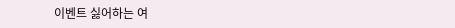이벤트 싫어하는 여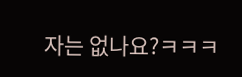자는 없나요?ㅋㅋㅋ